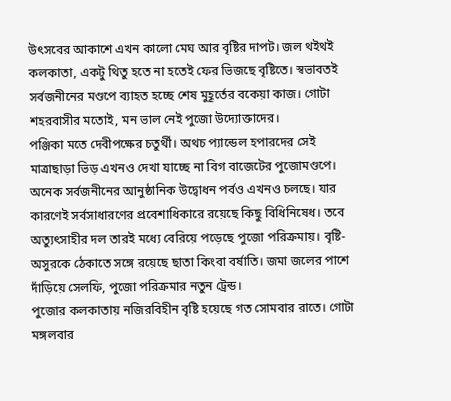উৎসবের আকাশে এখন কালো মেঘ আর বৃষ্টির দাপট। জল থইথই কলকাতা, একটু থিতু হতে না হতেই ফের ভিজছে বৃষ্টিতে। স্বভাবতই সর্বজনীনের মণ্ডপে ব্যাহত হচ্ছে শেষ মুহূর্তের বকেয়া কাজ। গোটা শহরবাসীর মতোই, মন ভাল নেই পুজো উদ্যোক্তাদের।
পঞ্জিকা মতে দেবীপক্ষের চতুর্থী। অথচ প্যান্ডেল হপারদের সেই মাত্রাছাড়া ভিড় এখনও দেখা যাচ্ছে না বিগ বাজেটের পুজোমণ্ডপে। অনেক সর্বজনীনের আনুষ্ঠানিক উদ্বোধন পর্বও এখনও চলছে। যার কারণেই সর্বসাধারণের প্রবেশাধিকারে রয়েছে কিছু বিধিনিষেধ। তবে অত্যুৎসাহীর দল তারই মধ্যে বেরিয়ে পড়েছে পুজো পরিক্রমায়। বৃষ্টি-অসুরকে ঠেকাতে সঙ্গে রয়েছে ছাতা কিংবা বর্ষাতি। জমা জলের পাশে দাঁড়িয়ে সেলফি, পুজো পরিক্রমার নতুন ট্রেন্ড।
পুজোর কলকাতায় নজিরবিহীন বৃষ্টি হয়েছে গত সোমবার রাতে। গোটা মঙ্গলবার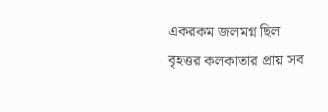একরকম জলমগ্ন ছিল বৃহত্তর কলকাতার প্রায় সব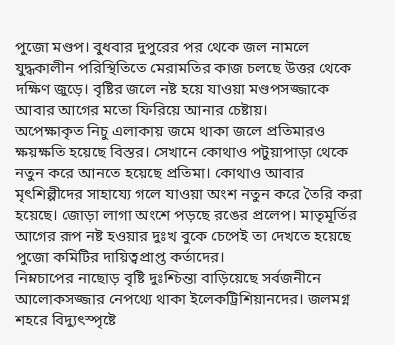পুজো মণ্ডপ। বুধবার দুপুরের পর থেকে জল নামলে যুদ্ধকালীন পরিস্থিতিতে মেরামতির কাজ চলছে উত্তর থেকে দক্ষিণ জুড়ে। বৃষ্টির জলে নষ্ট হয়ে যাওয়া মণ্ডপসজ্জাকে আবার আগের মতো ফিরিয়ে আনার চেষ্টায়।
অপেক্ষাকৃত নিচু এলাকায় জমে থাকা জলে প্রতিমারও ক্ষয়ক্ষতি হয়েছে বিস্তর। সেখানে কোথাও পটুয়াপাড়া থেকে নতুন করে আনতে হয়েছে প্রতিমা। কোথাও আবার মৃৎশিল্পীদের সাহায্যে গলে যাওয়া অংশ নতুন করে তৈরি করা হয়েছে। জোড়া লাগা অংশে পড়ছে রঙের প্রলেপ। মাতৃমূর্তির আগের রূপ নষ্ট হওয়ার দুঃখ বুকে চেপেই তা দেখতে হয়েছে পুজো কমিটির দায়িত্বপ্রাপ্ত কর্তাদের।
নিম্নচাপের নাছোড় বৃষ্টি দুঃশ্চিন্তা বাড়িয়েছে সর্বজনীনে আলোকসজ্জার নেপথ্যে থাকা ইলেকট্রিশিয়ানদের। জলমগ্ন শহরে বিদ্যুৎস্পৃষ্টে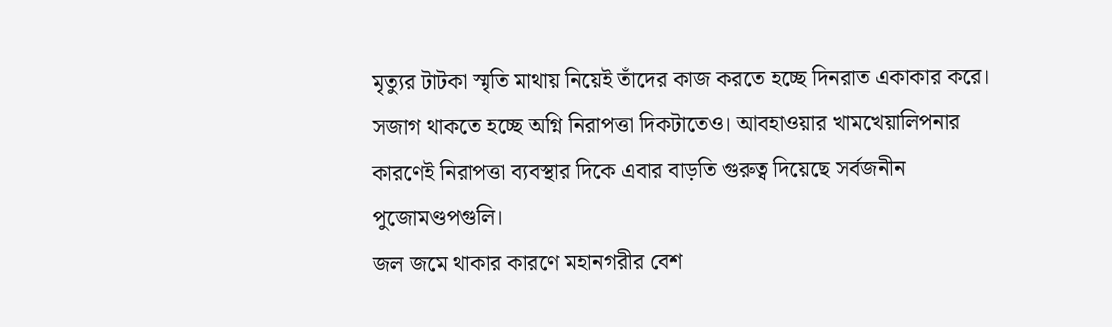মৃত্যুর টাটকা স্মৃতি মাথায় নিয়েই তাঁদের কাজ করতে হচ্ছে দিনরাত একাকার করে। সজাগ থাকতে হচ্ছে অগ্নি নিরাপত্তা দিকটাতেও। আবহাওয়ার খামখেয়ালিপনার কারণেই নিরাপত্তা ব্যবস্থার দিকে এবার বাড়তি গুরুত্ব দিয়েছে সর্বজনীন পুজোমণ্ডপগুলি।
জল জমে থাকার কারণে মহানগরীর বেশ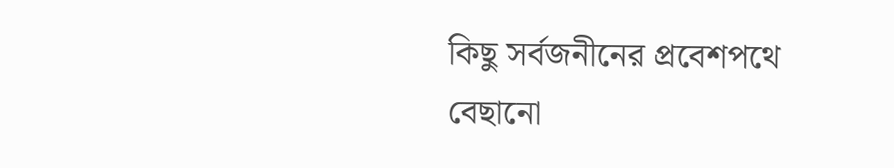কিছু সর্বজনীনের প্রবেশপথে বেছানো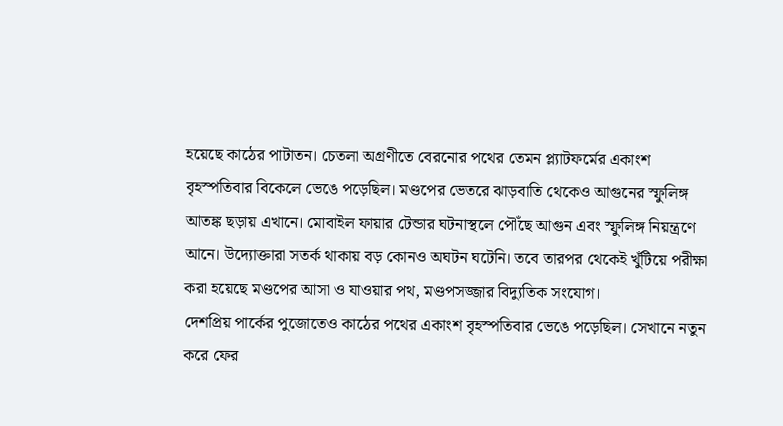হয়েছে কাঠের পাটাতন। চেতলা অগ্রণীতে বেরনোর পথের তেমন প্ল্যাটফর্মের একাংশ বৃহস্পতিবার বিকেলে ভেঙে পড়েছিল। মণ্ডপের ভেতরে ঝাড়বাতি থেকেও আগুনের স্ফুলিঙ্গ আতঙ্ক ছড়ায় এখানে। মোবাইল ফায়ার টেন্ডার ঘটনাস্থলে পৌঁছে আগুন এবং স্ফুলিঙ্গ নিয়ন্ত্রণে আনে। উদ্যোক্তারা সতর্ক থাকায় বড় কোনও অঘটন ঘটেনি। তবে তারপর থেকেই খুঁটিয়ে পরীক্ষা করা হয়েছে মণ্ডপের আসা ও যাওয়ার পথ, মণ্ডপসজ্জার বিদ্যুতিক সংযোগ।
দেশপ্রিয় পার্কের পুজোতেও কাঠের পথের একাংশ বৃহস্পতিবার ভেঙে পড়েছিল। সেখানে নতুন করে ফের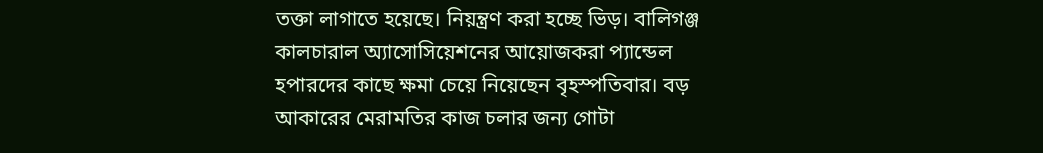তক্তা লাগাতে হয়েছে। নিয়ন্ত্রণ করা হচ্ছে ভিড়। বালিগঞ্জ কালচারাল অ্যাসোসিয়েশনের আয়োজকরা প্যান্ডেল হপারদের কাছে ক্ষমা চেয়ে নিয়েছেন বৃহস্পতিবার। বড় আকারের মেরামতির কাজ চলার জন্য গোটা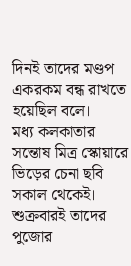দিনই তাদের মণ্ডপ একরকম বন্ধ রাখতে হয়েছিল বলে।
মধ্য কলকাতার সন্তোষ মিত্র স্কোয়ারে ভিড়ের চেনা ছবি সকাল থেকেই। শুক্রবারই তাদের পুজোর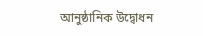আনুষ্ঠানিক উদ্বোধন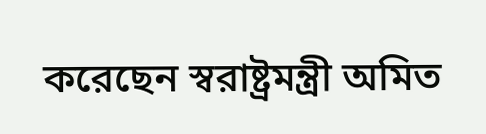করেছেন স্বরাষ্ট্রমন্ত্রী অমিত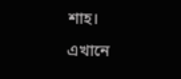শাহ। এখানে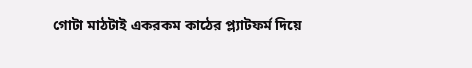গোটা মাঠটাই একরকম কাঠের প্ল্যাটফর্ম দিয়ে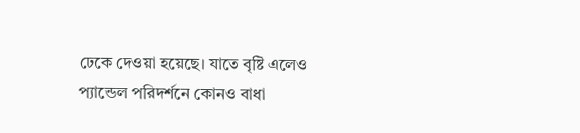ঢেকে দেওয়া হয়েছে। যাতে বৃষ্টি এলেও প্যান্ডেল পরিদর্শনে কোনও বাধা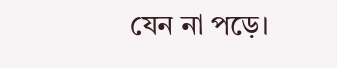যেন না পড়ে।